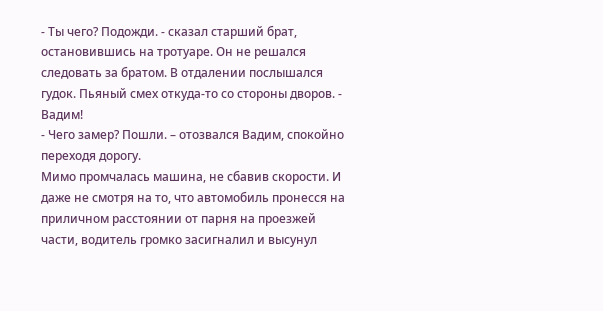- Ты чего? Подожди. - сказал старший брат, остановившись на тротуаре. Он не решался следовать за братом. В отдалении послышался гудок. Пьяный смех откуда-то со стороны дворов. - Вадим!
- Чего замер? Пошли. – отозвался Вадим, спокойно переходя дорогу.
Мимо промчалась машина, не сбавив скорости. И даже не смотря на то, что автомобиль пронесся на приличном расстоянии от парня на проезжей части, водитель громко засигналил и высунул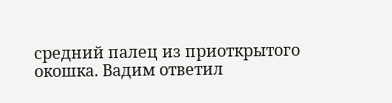средний палец из приоткрытого окошка. Вадим ответил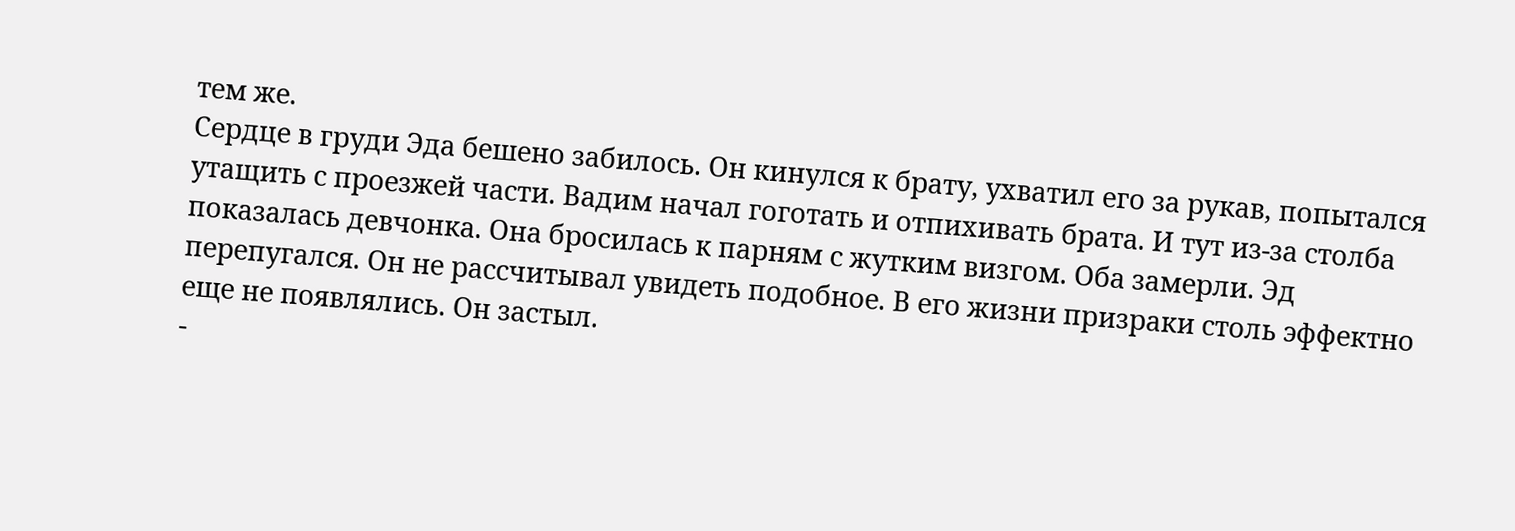тем же.
Сердце в груди Эда бешено забилось. Он кинулся к брату, ухватил его за рукав, попытался утащить с проезжей части. Вадим начал гоготать и отпихивать брата. И тут из-за столба показалась девчонка. Она бросилась к парням с жутким визгом. Оба замерли. Эд перепугался. Он не рассчитывал увидеть подобное. В его жизни призраки столь эффектно еще не появлялись. Он застыл.
-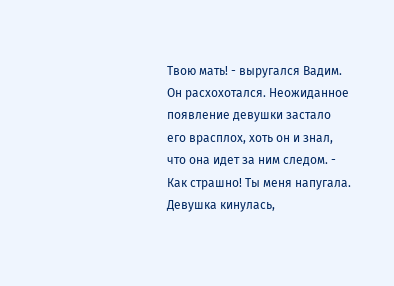Твою мать! - выругался Вадим. Он расхохотался. Неожиданное появление девушки застало его врасплох, хоть он и знал, что она идет за ним следом. - Как страшно! Ты меня напугала.
Девушка кинулась,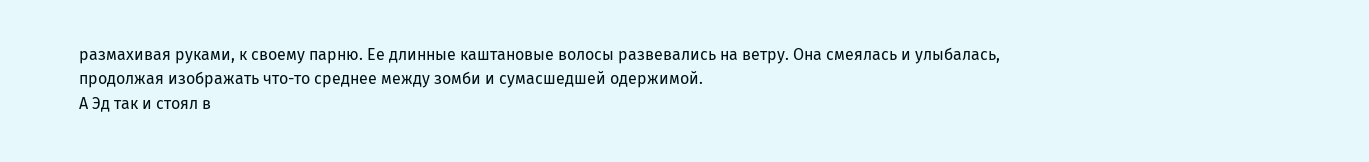размахивая руками, к своему парню. Ее длинные каштановые волосы развевались на ветру. Она смеялась и улыбалась, продолжая изображать что-то среднее между зомби и сумасшедшей одержимой.
А Эд так и стоял в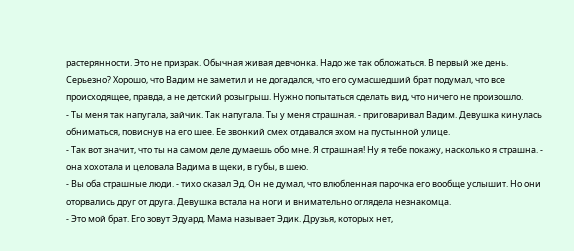растерянности. Это не призрак. Обычная живая девчонка. Надо же так обложаться. В первый же день. Серьезно? Хорошо, что Вадим не заметил и не догадался, что его сумасшедший брат подумал, что все происходящее, правда, а не детский розыгрыш. Нужно попытаться сделать вид, что ничего не произошло.
- Ты меня так напугала, зайчик. Так напугала. Ты у меня страшная. - приговаривал Вадим. Девушка кинулась обниматься, повиснув на его шее. Ее звонкий смех отдавался эхом на пустынной улице.
- Так вот значит, что ты на самом деле думаешь обо мне. Я страшная! Ну я тебе покажу, насколько я страшна. - она хохотала и целовала Вадима в щеки, в губы, в шею.
- Вы оба страшные люди. - тихо сказал Эд. Он не думал, что влюбленная парочка его вообще услышит. Но они оторвались друг от друга. Девушка встала на ноги и внимательно оглядела незнакомца.
- Это мой брат. Его зовут Эдуард. Мама называет Эдик. Друзья, которых нет,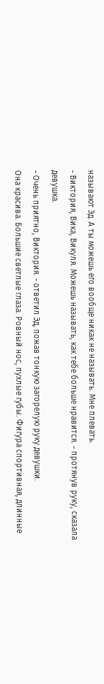называют Эд. А ты можешь его вообще никак не называть. Мне плевать.
- Виктория, Вика, Викуля. Можешь называть, как тебе больше нравится. - протянув руку, сказала девушка.
- Очень приятно, Виктория. - ответил Эд, пожав тонкую загорелую руку девушки.
Она красива. Большие светлые глаза. Ровный нос, пухлые губы. Фигура спортивная, длинные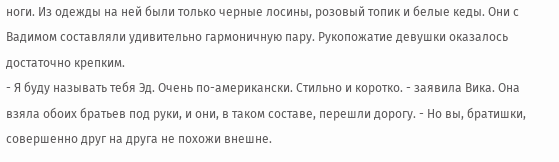ноги. Из одежды на ней были только черные лосины, розовый топик и белые кеды. Они с Вадимом составляли удивительно гармоничную пару. Рукопожатие девушки оказалось достаточно крепким.
- Я буду называть тебя Эд. Очень по-американски. Стильно и коротко. - заявила Вика. Она взяла обоих братьев под руки, и они, в таком составе, перешли дорогу. - Но вы, братишки, совершенно друг на друга не похожи внешне.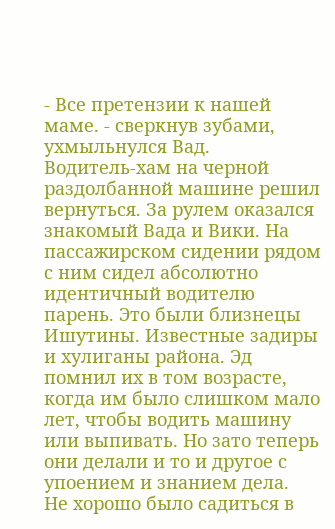- Все претензии к нашей маме. - сверкнув зубами, ухмыльнулся Вад.
Водитель-хам на черной раздолбанной машине решил вернуться. За рулем оказался знакомый Вада и Вики. На пассажирском сидении рядом с ним сидел абсолютно идентичный водителю парень. Это были близнецы Ишутины. Известные задиры и хулиганы района. Эд помнил их в том возрасте, когда им было слишком мало лет, чтобы водить машину или выпивать. Но зато теперь они делали и то и другое с упоением и знанием дела.
Не хорошо было садиться в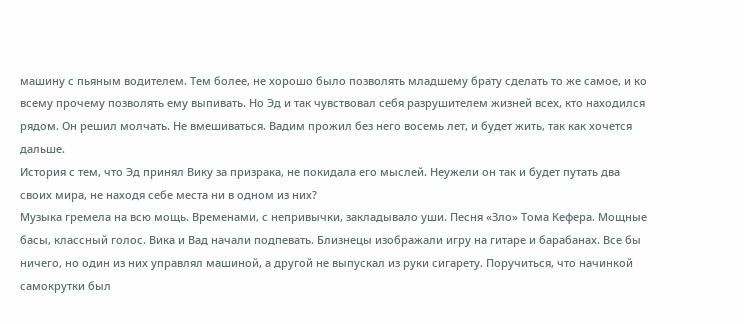машину с пьяным водителем. Тем более, не хорошо было позволять младшему брату сделать то же самое, и ко всему прочему позволять ему выпивать. Но Эд и так чувствовал себя разрушителем жизней всех, кто находился рядом. Он решил молчать. Не вмешиваться. Вадим прожил без него восемь лет, и будет жить, так как хочется дальше.
История с тем, что Эд принял Вику за призрака, не покидала его мыслей. Неужели он так и будет путать два своих мира, не находя себе места ни в одном из них?
Музыка гремела на всю мощь. Временами, с непривычки, закладывало уши. Песня «Зло» Тома Кефера. Мощные басы, классный голос. Вика и Вад начали подпевать. Близнецы изображали игру на гитаре и барабанах. Все бы ничего, но один из них управлял машиной, а другой не выпускал из руки сигарету. Поручиться, что начинкой самокрутки был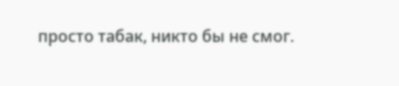просто табак, никто бы не смог.